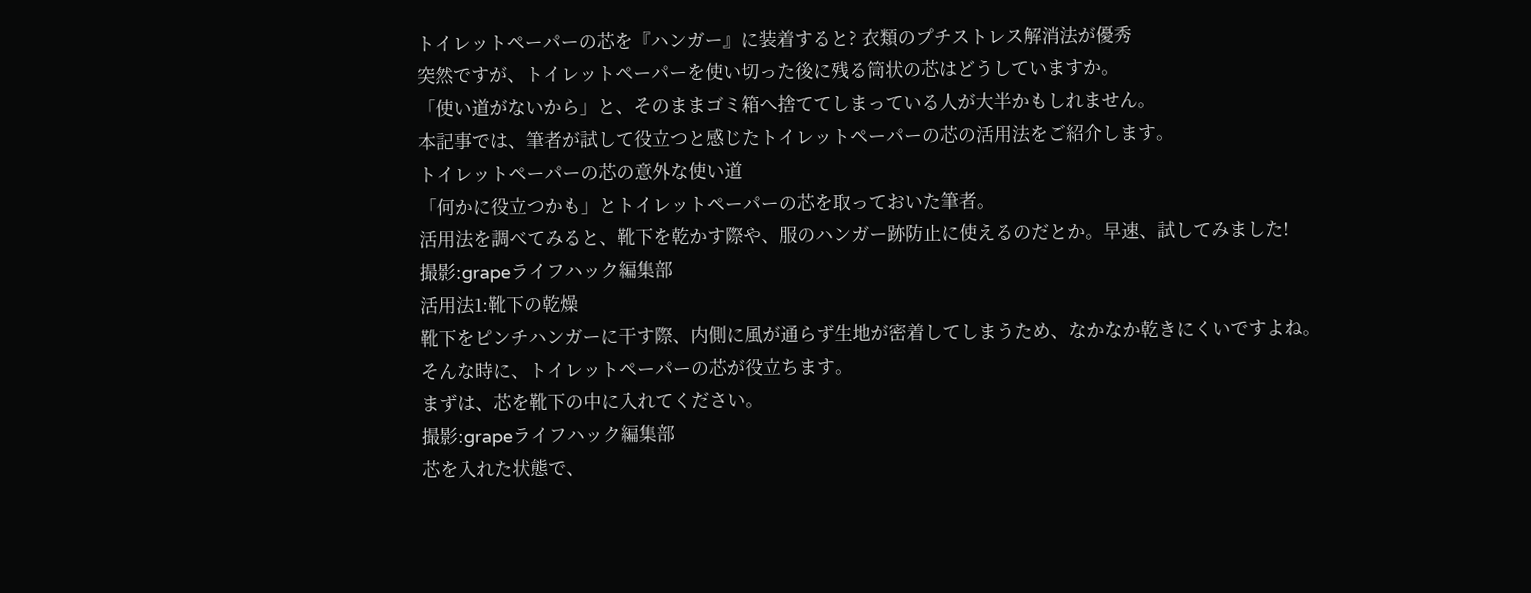トイレットペーパーの芯を『ハンガー』に装着すると? 衣類のプチストレス解消法が優秀
突然ですが、トイレットペーパーを使い切った後に残る筒状の芯はどうしていますか。
「使い道がないから」と、そのままゴミ箱へ捨ててしまっている人が大半かもしれません。
本記事では、筆者が試して役立つと感じたトイレットペーパーの芯の活用法をご紹介します。
トイレットペーパーの芯の意外な使い道
「何かに役立つかも」とトイレットペーパーの芯を取っておいた筆者。
活用法を調べてみると、靴下を乾かす際や、服のハンガー跡防止に使えるのだとか。早速、試してみました!
撮影:grapeライフハック編集部
活用法1:靴下の乾燥
靴下をピンチハンガーに干す際、内側に風が通らず生地が密着してしまうため、なかなか乾きにくいですよね。
そんな時に、トイレットペーパーの芯が役立ちます。
まずは、芯を靴下の中に入れてください。
撮影:grapeライフハック編集部
芯を入れた状態で、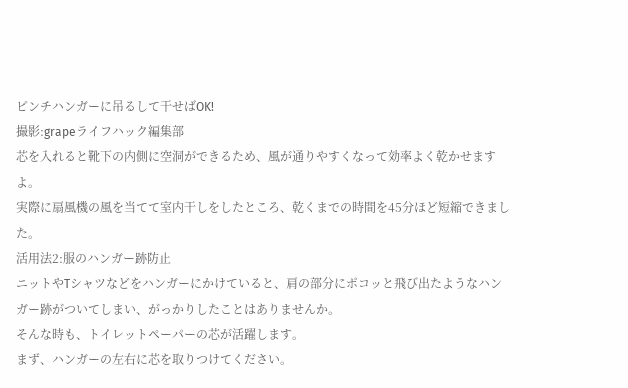ピンチハンガーに吊るして干せばOK!
撮影:grapeライフハック編集部
芯を入れると靴下の内側に空洞ができるため、風が通りやすくなって効率よく乾かせますよ。
実際に扇風機の風を当てて室内干しをしたところ、乾くまでの時間を45分ほど短縮できました。
活用法2:服のハンガー跡防止
ニットやTシャツなどをハンガーにかけていると、肩の部分にポコッと飛び出たようなハンガー跡がついてしまい、がっかりしたことはありませんか。
そんな時も、トイレットペーパーの芯が活躍します。
まず、ハンガーの左右に芯を取りつけてください。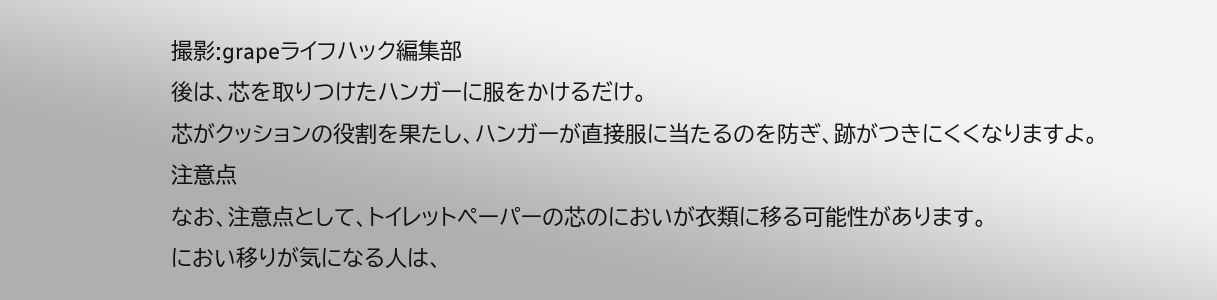撮影:grapeライフハック編集部
後は、芯を取りつけたハンガーに服をかけるだけ。
芯がクッションの役割を果たし、ハンガーが直接服に当たるのを防ぎ、跡がつきにくくなりますよ。
注意点
なお、注意点として、トイレットペーパーの芯のにおいが衣類に移る可能性があります。
におい移りが気になる人は、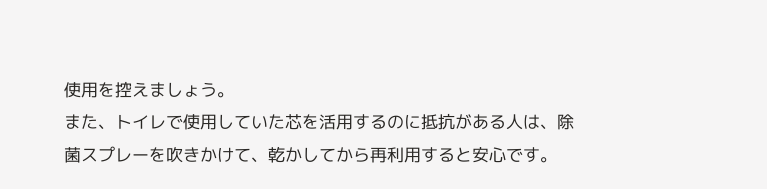使用を控えましょう。
また、トイレで使用していた芯を活用するのに抵抗がある人は、除菌スプレーを吹きかけて、乾かしてから再利用すると安心です。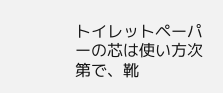トイレットペーパーの芯は使い方次第で、靴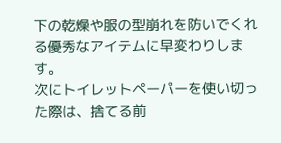下の乾燥や服の型崩れを防いでくれる優秀なアイテムに早変わりします。
次にトイレットペーパーを使い切った際は、捨てる前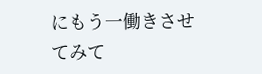にもう一働きさせてみて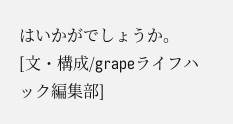はいかがでしょうか。
[文・構成/grapeライフハック編集部]